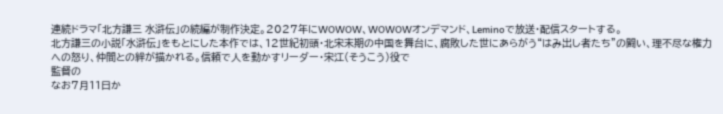連続ドラマ「北方謙三 水滸伝」の続編が制作決定。2027年にWOWOW、WOWOWオンデマンド、Leminoで放送・配信スタートする。
北方謙三の小説「水滸伝」をもとにした本作では、12世紀初頭・北宋末期の中国を舞台に、腐敗した世にあらがう“はみ出し者たち”の闘い、理不尽な権力への怒り、仲間との絆が描かれる。信頼で人を動かすリーダー・宋江(そうこう)役で
監督の
なお7月11日か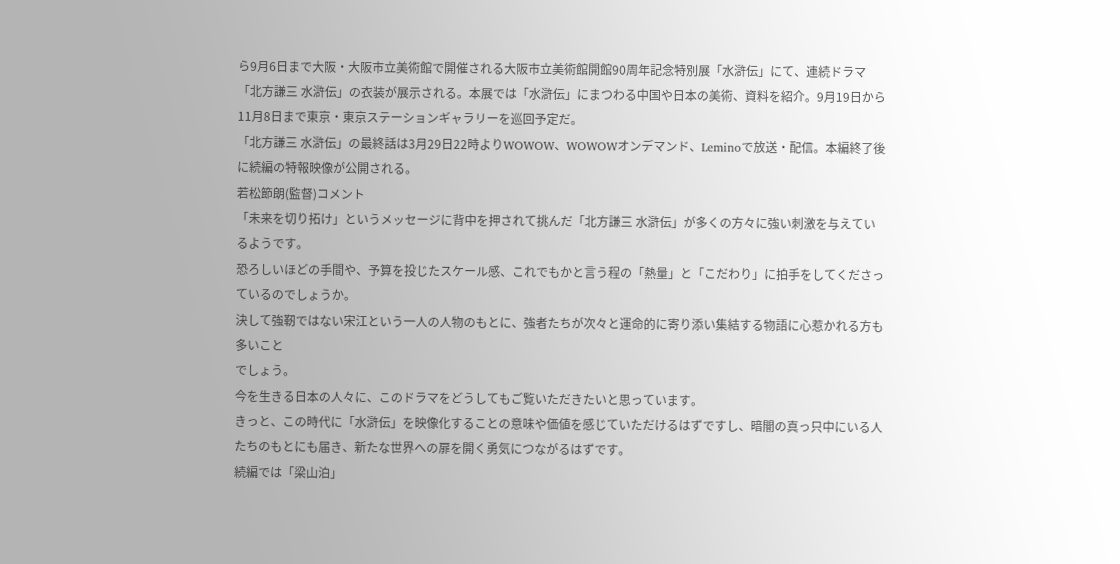ら9月6日まで大阪・大阪市立美術館で開催される大阪市立美術館開館90周年記念特別展「水滸伝」にて、連続ドラマ「北方謙三 水滸伝」の衣装が展示される。本展では「水滸伝」にまつわる中国や日本の美術、資料を紹介。9月19日から11月8日まで東京・東京ステーションギャラリーを巡回予定だ。
「北方謙三 水滸伝」の最終話は3月29日22時よりWOWOW、WOWOWオンデマンド、Leminoで放送・配信。本編終了後に続編の特報映像が公開される。
若松節朗(監督)コメント
「未来を切り拓け」というメッセージに背中を押されて挑んだ「北方謙三 水滸伝」が多くの方々に強い刺激を与えているようです。
恐ろしいほどの手間や、予算を投じたスケール感、これでもかと言う程の「熱量」と「こだわり」に拍手をしてくださっているのでしょうか。
決して強靭ではない宋江という一人の人物のもとに、強者たちが次々と運命的に寄り添い集結する物語に心惹かれる方も多いこと
でしょう。
今を生きる日本の人々に、このドラマをどうしてもご覧いただきたいと思っています。
きっと、この時代に「水滸伝」を映像化することの意味や価値を感じていただけるはずですし、暗闇の真っ只中にいる人たちのもとにも届き、新たな世界への扉を開く勇気につながるはずです。
続編では「梁山泊」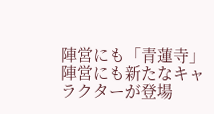陣営にも「青蓮寺」陣営にも新たなキャラクターが登場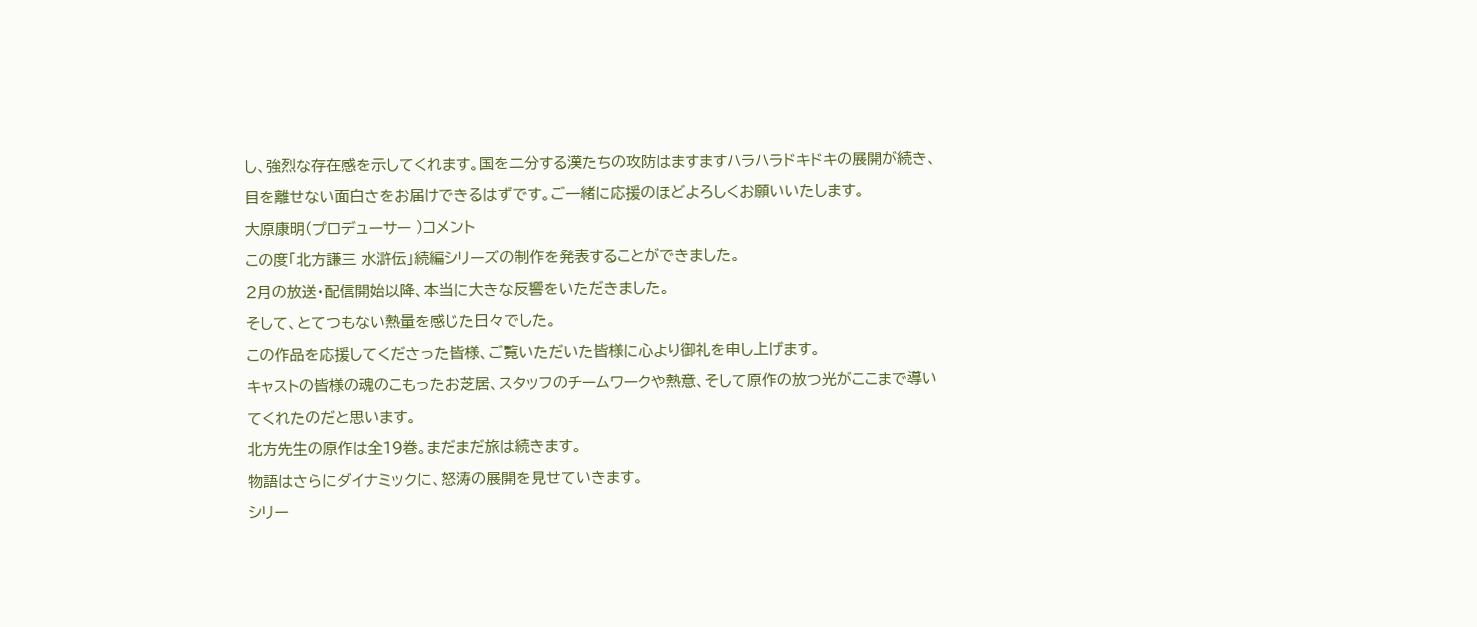し、強烈な存在感を示してくれます。国を二分する漢たちの攻防はますますハラハラドキドキの展開が続き、目を離せない面白さをお届けできるはずです。ご一緒に応援のほどよろしくお願いいたします。
大原康明(プロデューサー )コメント
この度「北方謙三 水滸伝」続編シリーズの制作を発表することができました。
2月の放送・配信開始以降、本当に大きな反響をいただきました。
そして、とてつもない熱量を感じた日々でした。
この作品を応援してくださった皆様、ご覧いただいた皆様に心より御礼を申し上げます。
キャストの皆様の魂のこもったお芝居、スタッフのチームワークや熱意、そして原作の放つ光がここまで導いてくれたのだと思います。
北方先生の原作は全19巻。まだまだ旅は続きます。
物語はさらにダイナミックに、怒涛の展開を見せていきます。
シリー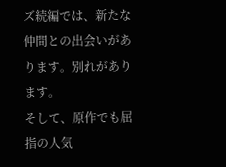ズ続編では、新たな仲間との出会いがあります。別れがあります。
そして、原作でも屈指の人気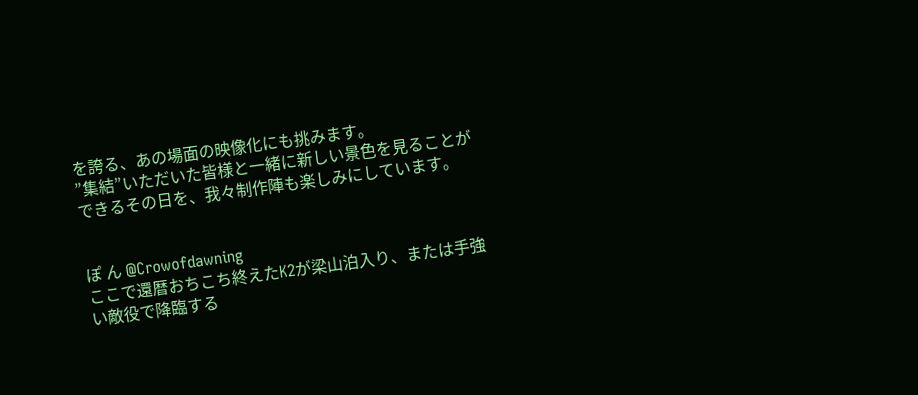を誇る、あの場面の映像化にも挑みます。
”集結”いただいた皆様と一緒に新しい景色を見ることができるその日を、我々制作陣も楽しみにしています。


ぽ ん @Crowofdawning
ここで還暦おちこち終えたK2が梁山泊入り、または手強い敵役で降臨する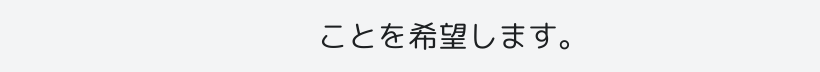ことを希望します。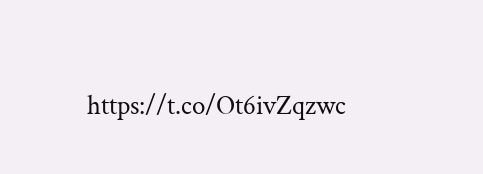https://t.co/Ot6ivZqzwc